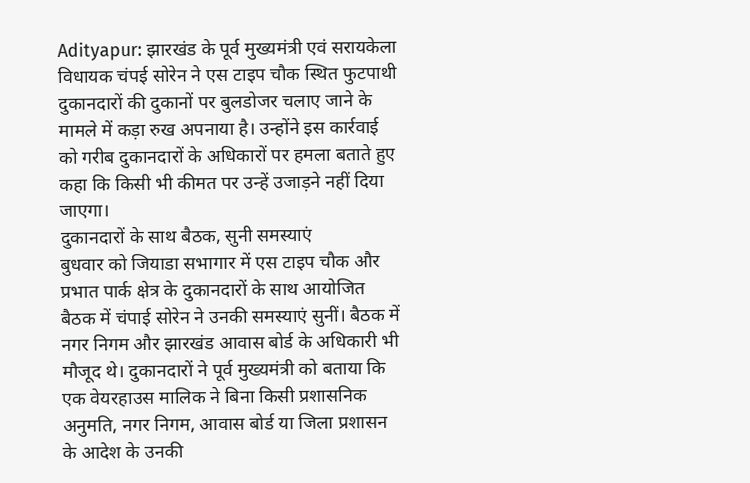Adityapur: झारखंड के पूर्व मुख्यमंत्री एवं सरायकेला विधायक चंपई सोरेन ने एस टाइप चौक स्थित फुटपाथी दुकानदारों की दुकानों पर बुलडोजर चलाए जाने के मामले में कड़ा रुख अपनाया है। उन्होंने इस कार्रवाई को गरीब दुकानदारों के अधिकारों पर हमला बताते हुए कहा कि किसी भी कीमत पर उन्हें उजाड़ने नहीं दिया जाएगा।
दुकानदारों के साथ बैठक, सुनी समस्याएं
बुधवार को जियाडा सभागार में एस टाइप चौक और प्रभात पार्क क्षेत्र के दुकानदारों के साथ आयोजित बैठक में चंपाई सोरेन ने उनकी समस्याएं सुनीं। बैठक में नगर निगम और झारखंड आवास बोर्ड के अधिकारी भी मौजूद थे। दुकानदारों ने पूर्व मुख्यमंत्री को बताया कि एक वेयरहाउस मालिक ने बिना किसी प्रशासनिक अनुमति, नगर निगम, आवास बोर्ड या जिला प्रशासन के आदेश के उनकी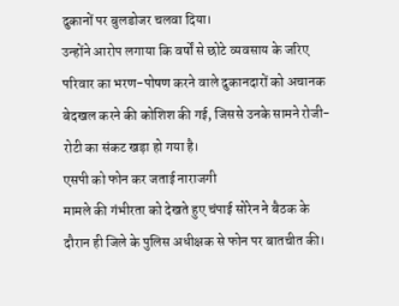दुकानों पर बुलडोजर चलवा दिया।
उन्होंने आरोप लगाया कि वर्षों से छोटे व्यवसाय के जरिए परिवार का भरण-पोषण करने वाले दुकानदारों को अचानक बेदखल करने की कोशिश की गई, जिससे उनके सामने रोजी-रोटी का संकट खड़ा हो गया है।
एसपी को फोन कर जताई नाराजगी
मामले की गंभीरता को देखते हुए चंपाई सोरेन ने बैठक के दौरान ही जिले के पुलिस अधीक्षक से फोन पर बातचीत की।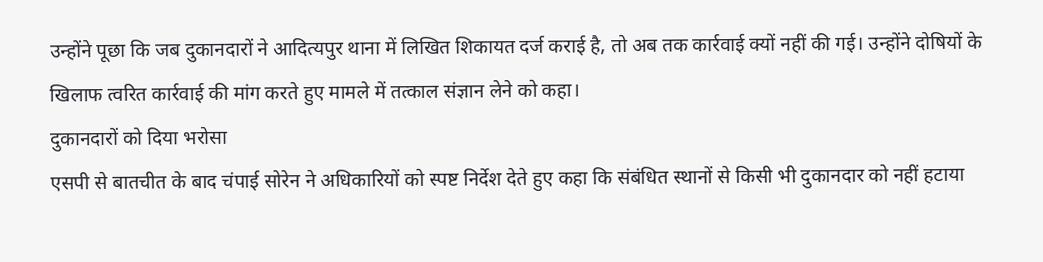उन्होंने पूछा कि जब दुकानदारों ने आदित्यपुर थाना में लिखित शिकायत दर्ज कराई है, तो अब तक कार्रवाई क्यों नहीं की गई। उन्होंने दोषियों के खिलाफ त्वरित कार्रवाई की मांग करते हुए मामले में तत्काल संज्ञान लेने को कहा।
दुकानदारों को दिया भरोसा
एसपी से बातचीत के बाद चंपाई सोरेन ने अधिकारियों को स्पष्ट निर्देश देते हुए कहा कि संबंधित स्थानों से किसी भी दुकानदार को नहीं हटाया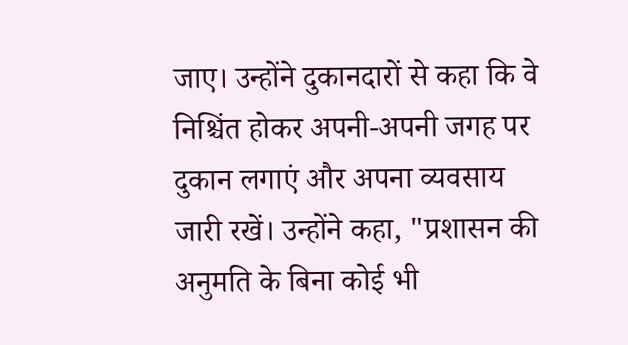जाए। उन्होंने दुकानदारों से कहा कि वे निश्चिंत होकर अपनी-अपनी जगह पर दुकान लगाएं और अपना व्यवसाय जारी रखें। उन्होंने कहा, "प्रशासन की अनुमति के बिना कोई भी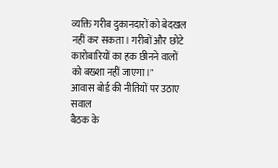व्यक्ति गरीब दुकानदारों को बेदखल नहीं कर सकता। गरीबों और छोटे कारोबारियों का हक छीनने वालों को बख्शा नहीं जाएगा।"
आवास बोर्ड की नीतियों पर उठाए सवाल
बैठक के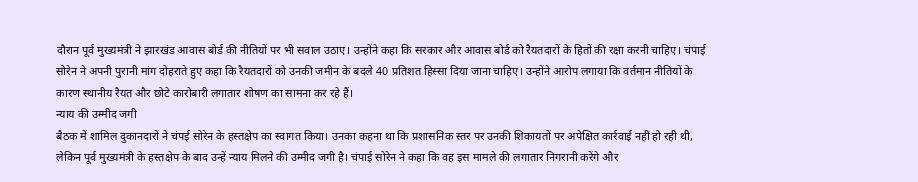दौरान पूर्व मुख्यमंत्री ने झारखंड आवास बोर्ड की नीतियों पर भी सवाल उठाए। उन्होंने कहा कि सरकार और आवास बोर्ड को रैयतदारों के हितों की रक्षा करनी चाहिए। चंपाई सोरेन ने अपनी पुरानी मांग दोहराते हुए कहा कि रैयतदारों को उनकी जमीन के बदले 40 प्रतिशत हिस्सा दिया जाना चाहिए। उन्होंने आरोप लगाया कि वर्तमान नीतियों के कारण स्थानीय रैयत और छोटे कारोबारी लगातार शोषण का सामना कर रहे हैं।
न्याय की उम्मीद जगी
बैठक में शामिल दुकानदारों ने चंपई सोरेन के हस्तक्षेप का स्वागत किया। उनका कहना था कि प्रशासनिक स्तर पर उनकी शिकायतों पर अपेक्षित कार्रवाई नहीं हो रही थी, लेकिन पूर्व मुख्यमंत्री के हस्तक्षेप के बाद उन्हें न्याय मिलने की उम्मीद जगी है। चंपाई सोरेन ने कहा कि वह इस मामले की लगातार निगरानी करेंगे और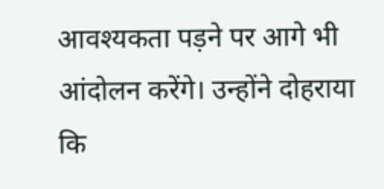आवश्यकता पड़ने पर आगे भी आंदोलन करेंगे। उन्होंने दोहराया कि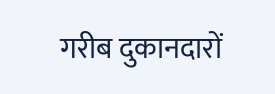गरीब दुकानदारों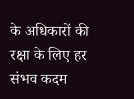के अधिकारों की रक्षा के लिए हर संभव कदम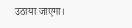उठाया जाएगा।